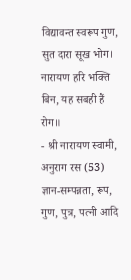विद्यावन्त स्वरूप गुण, सुत दारा सूख भोग।
नारायण हरि भक्ति बिन, यह सबही हैं रोग॥
- श्री नारायण स्वामी, अनुराग रस (53)
ज्ञान-सम्पन्नता, रूप, गुण, पुत्र, पत्नी आदि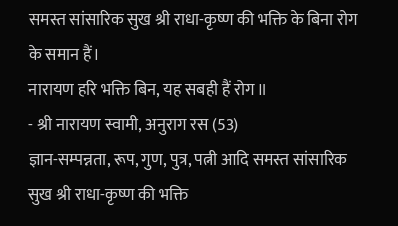समस्त सांसारिक सुख श्री राधा-कृष्ण की भक्ति के बिना रोग के समान हैं।
नारायण हरि भक्ति बिन, यह सबही हैं रोग॥
- श्री नारायण स्वामी, अनुराग रस (53)
ज्ञान-सम्पन्नता, रूप, गुण, पुत्र, पत्नी आदि समस्त सांसारिक सुख श्री राधा-कृष्ण की भक्ति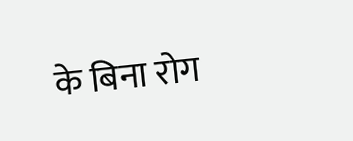के बिना रोग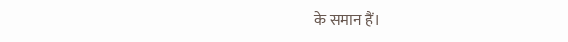के समान हैं।